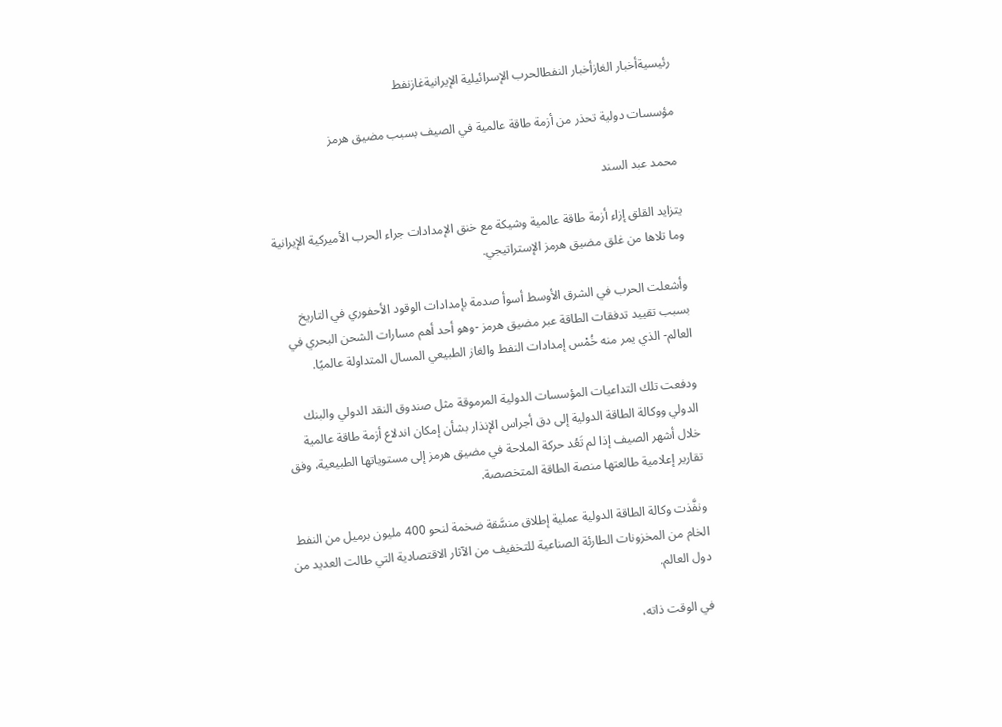رئيسيةأخبار الغازأخبار النفطالحرب الإسرائيلية الإيرانيةغازنفط

مؤسسات دولية تحذر من أزمة طاقة عالمية في الصيف بسبب مضيق هرمز

محمد عبد السند

يتزايد القلق إزاء أزمة طاقة عالمية وشيكة مع خنق الإمدادات جراء الحرب الأميركية الإيرانية وما تلاها من غلق مضيق هرمز الإستراتيجي.

وأشعلت الحرب في الشرق الأوسط أسوأ صدمة بإمدادات الوقود الأحفوري في التاريخ بسبب تقييد تدفقات الطاقة عبر مضيق هرمز -وهو أحد أهم مسارات الشحن البحري في العالم- الذي يمر منه خُمْس إمدادات النفط والغاز الطبيعي المسال المتداولة عالميًا.

ودفعت تلك التداعيات المؤسسات الدولية المرموقة مثل صندوق النقد الدولي والبنك الدولي ووكالة الطاقة الدولية إلى دق أجراس الإنذار بشأن إمكان اندلاع أزمة طاقة عالمية خلال أشهر الصيف إذا لم تَعُد حركة الملاحة في مضيق هرمز إلى مستوياتها الطبيعية، وفق تقارير إعلامية طالعتها منصة الطاقة المتخصصة.

ونفَّذت وكالة الطاقة الدولية عملية إطلاق منسَّقة ضخمة لنحو 400 مليون برميل من النفط الخام من المخزونات الطارئة الصناعية للتخفيف من الآثار الاقتصادية التي طالت العديد من دول العالم.

في الوقت ذاته،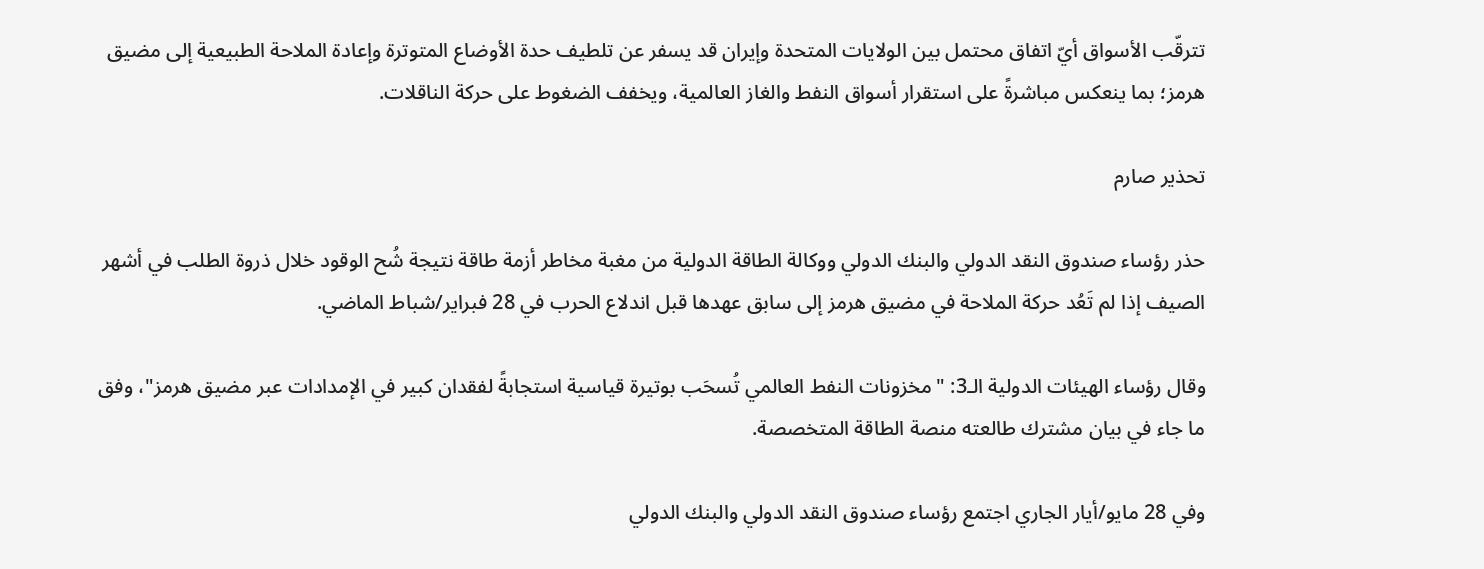تترقّب الأسواق أيّ اتفاق محتمل بين الولايات المتحدة وإيران قد يسفر عن تلطيف حدة الأوضاع المتوترة وإعادة الملاحة الطبيعية إلى مضيق هرمز؛ بما ينعكس مباشرةً على استقرار أسواق النفط والغاز العالمية، ويخفف الضغوط على حركة الناقلات.

تحذير صارم

حذر رؤساء صندوق النقد الدولي والبنك الدولي ووكالة الطاقة الدولية من مغبة مخاطر أزمة طاقة نتيجة شُح الوقود خلال ذروة الطلب في أشهر الصيف إذا لم تَعُد حركة الملاحة في مضيق هرمز إلى سابق عهدها قبل اندلاع الحرب في 28 فبراير/شباط الماضي.

وقال رؤساء الهيئات الدولية الـ3: "مخزونات النفط العالمي تُسحَب بوتيرة قياسية استجابةً لفقدان كبير في الإمدادات عبر مضيق هرمز"، وفق ما جاء في بيان مشترك طالعته منصة الطاقة المتخصصة.

وفي 28 مايو/أيار الجاري اجتمع رؤساء صندوق النقد الدولي والبنك الدولي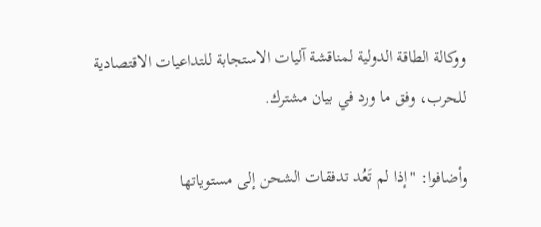ووكالة الطاقة الدولية لمناقشة آليات الاستجابة للتداعيات الاقتصادية للحرب، وفق ما ورد في بيان مشترك.

وأضافوا: "إذا لم تَعُد تدفقات الشحن إلى مستوياتها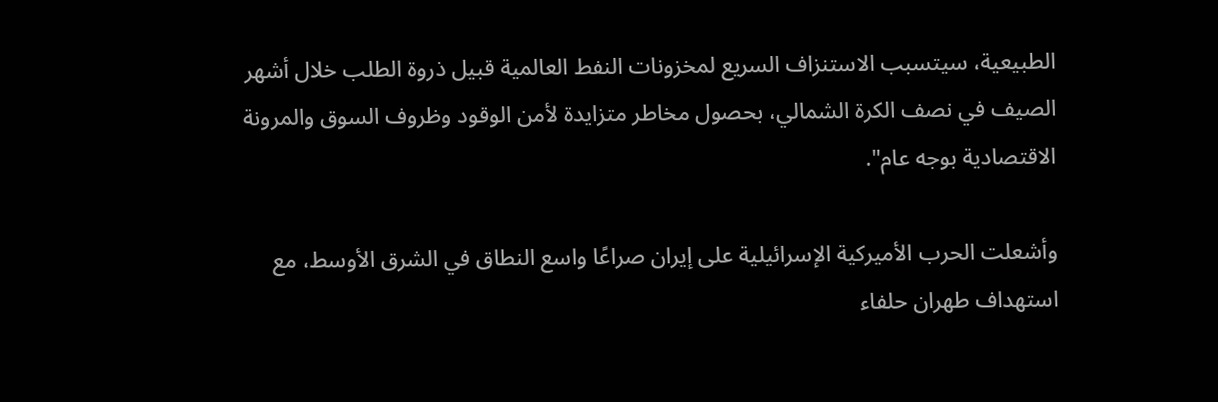الطبيعية، سيتسبب الاستنزاف السريع لمخزونات النفط العالمية قبيل ذروة الطلب خلال أشهر الصيف في نصف الكرة الشمالي، بحصول مخاطر متزايدة لأمن الوقود وظروف السوق والمرونة الاقتصادية بوجه عام".

وأشعلت الحرب الأميركية الإسرائيلية على إيران صراعًا واسع النطاق في الشرق الأوسط، مع استهداف طهران حلفاء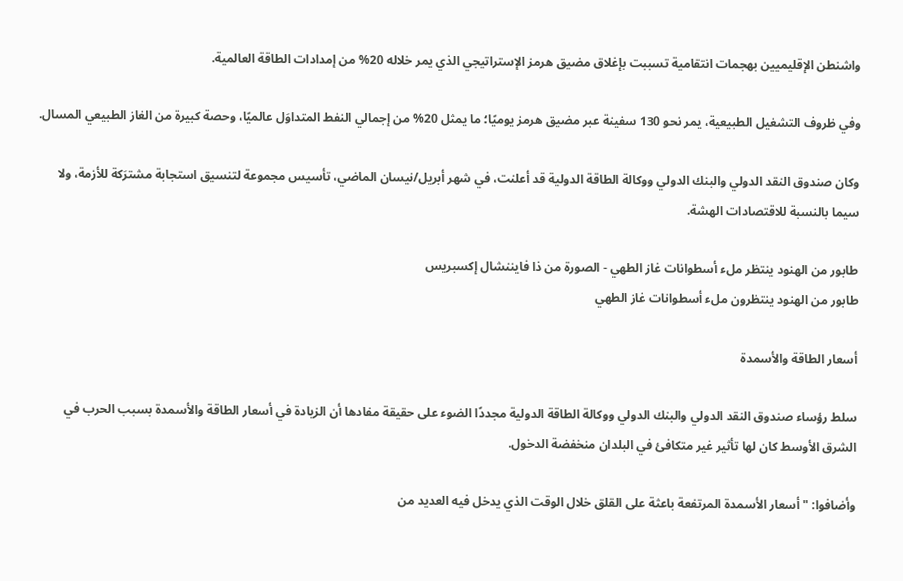واشنطن الإقليميين بهجمات انتقامية تسببت بإغلاق مضيق هرمز الإستراتيجي الذي يمر خلاله 20% من إمدادات الطاقة العالمية.

وفي ظروف التشغيل الطبيعية، يمر نحو 130 سفينة عبر مضيق هرمز يوميًا؛ ما يمثل 20% من إجمالي النفط المتداوَل عالميًا، وحصة كبيرة من الغاز الطبيعي المسال.

وكان صندوق النقد الدولي والبنك الدولي ووكالة الطاقة الدولية قد أعلنت، في شهر أبريل/نيسان الماضي، تأسيس مجموعة لتنسيق استجابة مشترَكة للأزمة، ولا سيما بالنسبة للاقتصادات الهشة.

طابور من الهنود ينتظر ملء أسطوانات غاز الطهي - الصورة من ذا فايننشال إكسبريس
طابور من الهنود ينتظرون ملء أسطوانات غاز الطهي

أسعار الطاقة والأسمدة

سلط رؤساء صندوق النقد الدولي والبنك الدولي ووكالة الطاقة الدولية مجددًا الضوء على حقيقة مفادها أن الزيادة في أسعار الطاقة والأسمدة بسبب الحرب في الشرق الأوسط كان لها تأثير غير متكافئ في البلدان منخفضة الدخول.

وأضافوا: "أسعار الأسمدة المرتفعة باعثة على القلق خلال الوقت الذي يدخل فيه العديد من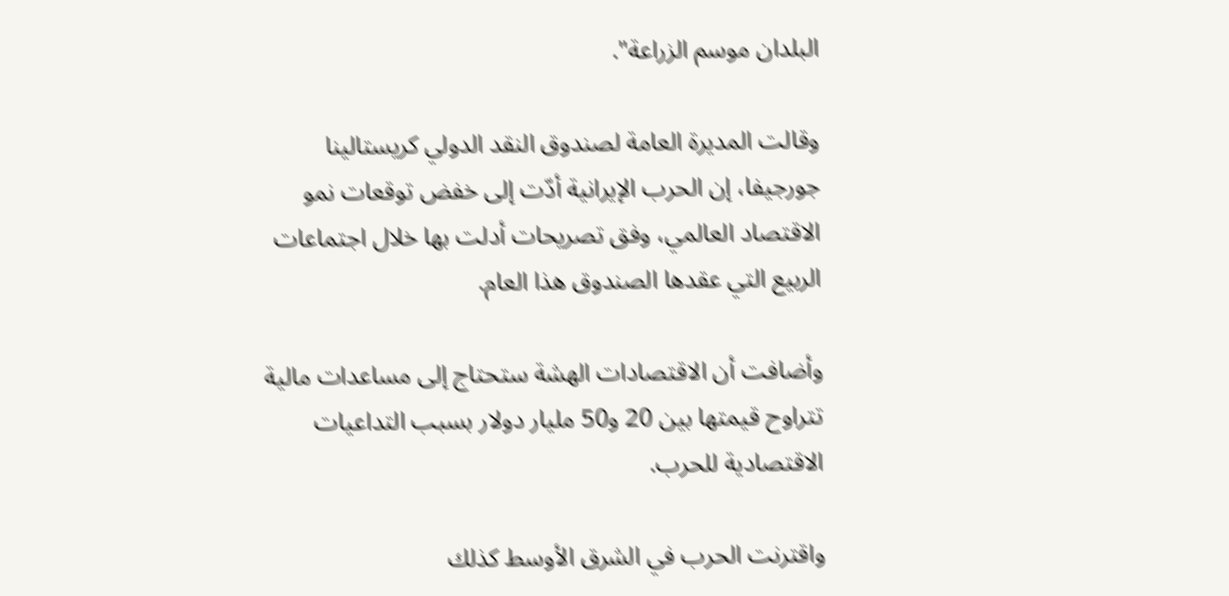البلدان موسم الزراعة".

وقالت المديرة العامة لصندوق النقد الدولي كريستالينا جورجيفا، إن الحرب الإيرانية أدّت إلى خفض توقعات نمو الاقتصاد العالمي، وفق تصريحات أدلت بها خلال اجتماعات الربيع التي عقدها الصندوق هذا العام.

وأضافت أن الاقتصادات الهشة ستحتاج إلى مساعدات مالية تتراوح قيمتها بين 20 و50 مليار دولار بسبب التداعيات الاقتصادية للحرب.

واقترنت الحرب في الشرق الأوسط كذلك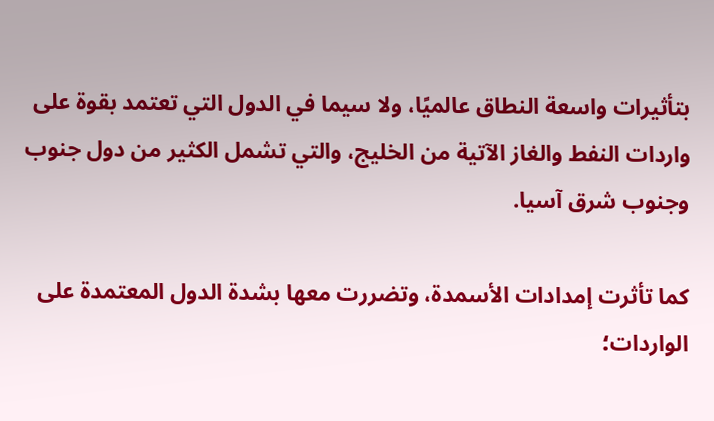بتأثيرات واسعة النطاق عالميًا، ولا سيما في الدول التي تعتمد بقوة على واردات النفط والغاز الآتية من الخليج، والتي تشمل الكثير من دول جنوب وجنوب شرق آسيا.

كما تأثرت إمدادات الأسمدة، وتضررت معها بشدة الدول المعتمدة على الواردات؛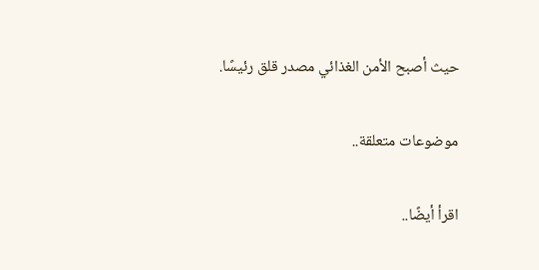حيث أصبح الأمن الغذائي مصدر قلق رئيسًا.

موضوعات متعلقة..

اقرأ أيضًا..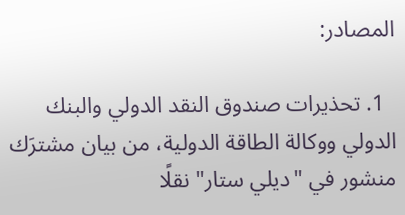المصادر:

  1. تحذيرات صندوق النقد الدولي والبنك الدولي ووكالة الطاقة الدولية، من بيان مشترَك منشور في "ديلي ستار" نقلًا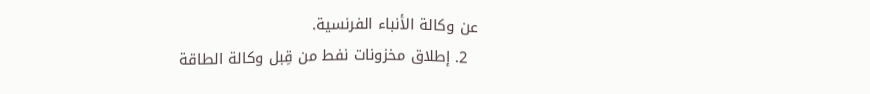عن وكالة الأنباء الفرنسية.
  2. إطلاق مخزونات نفط من قِبل وكالة الطاقة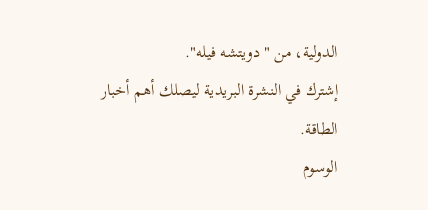الدولية، من "دويتشه فيله".
إشترك في النشرة البريدية ليصلك أهم أخبار الطاقة.
الوسوم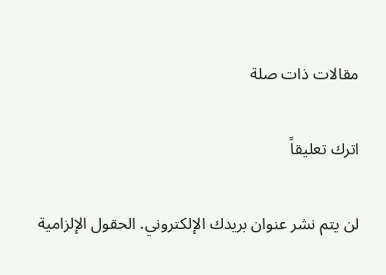مقالات ذات صلة

اترك تعليقاً

لن يتم نشر عنوان بريدك الإلكتروني. الحقول الإلزامية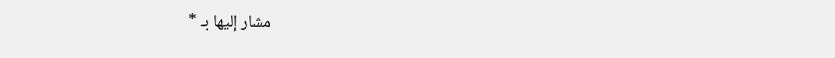مشار إليها بـ *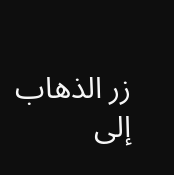زر الذهاب إلى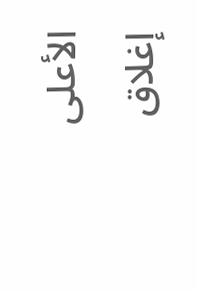الأعلى
إغلاق